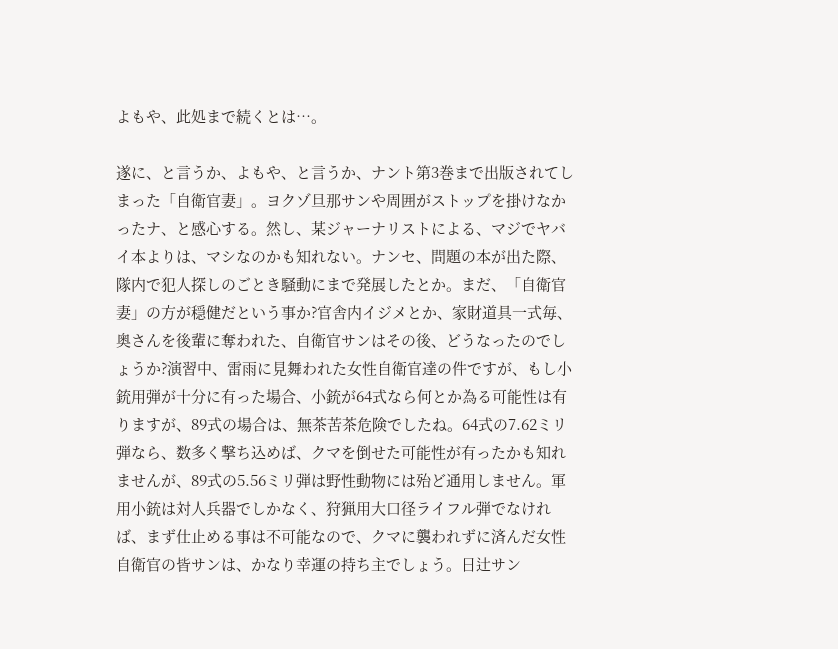よもや、此処まで続くとは…。

遂に、と言うか、よもや、と言うか、ナント第3巻まで出版されてしまった「自衛官妻」。ヨクゾ旦那サンや周囲がストップを掛けなかったナ、と感心する。然し、某ジャーナリストによる、マジでヤバイ本よりは、マシなのかも知れない。ナンセ、問題の本が出た際、隊内で犯人探しのごとき騒動にまで発展したとか。まだ、「自衛官妻」の方が穏健だという事か?官舎内イジメとか、家財道具一式毎、奥さんを後輩に奪われた、自衛官サンはその後、どうなったのでしょうか?演習中、雷雨に見舞われた女性自衛官達の件ですが、もし小銃用弾が十分に有った場合、小銃が64式なら何とか為る可能性は有りますが、89式の場合は、無茶苦茶危険でしたね。64式の7.62ミリ弾なら、数多く撃ち込めば、クマを倒せた可能性が有ったかも知れませんが、89式の5.56ミリ弾は野性動物には殆ど通用しません。軍用小銃は対人兵器でしかなく、狩猟用大口径ライフル弾でなければ、まず仕止める事は不可能なので、クマに襲われずに済んだ女性自衛官の皆サンは、かなり幸運の持ち主でしょう。日辻サン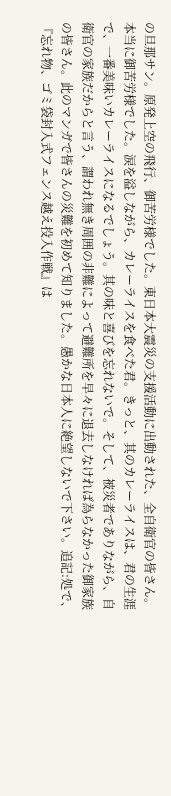の旦那サン。原発上空の飛行、御苦労様でした。東日本大震災の支援活動に出動された、全自衛官の皆さん。本当に御苦労様でした。涙を溢しながら、カレーライスを食べた君。きっと、其のカレーライスは、君の生涯で、一番美味いカレーライスになるでしょう。其の味と喜びを忘れないで。そして、被災者でありながら、自衛官の家族だからと言う、謂われ無き周囲の非難によって避難所を早々に退去しなければ為らなかった御家族の皆さん。此のマンガで皆さんの災難を初めて知りました。愚かな日本人に絶望しないで下さい。追記:処で、『忘れ物、ゴミ袋封入式フェンス越え投入作戦』は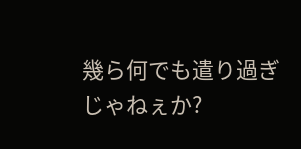幾ら何でも遣り過ぎじゃねぇか?